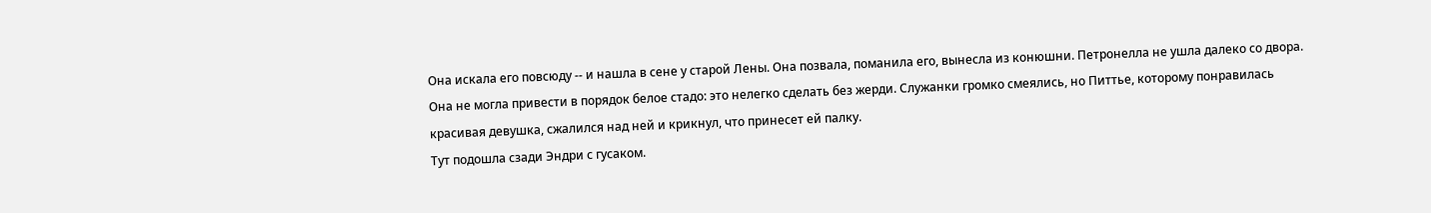Она искала его повсюду -- и нашла в сене у старой Лены. Она позвала, поманила его, вынесла из конюшни. Петронелла не ушла далеко со двора. Она не могла привести в порядок белое стадо: это нелегко сделать без жерди. Служанки громко смеялись, но Питтье, которому понравилась красивая девушка, сжалился над ней и крикнул, что принесет ей палку.
Тут подошла сзади Эндри с гусаком.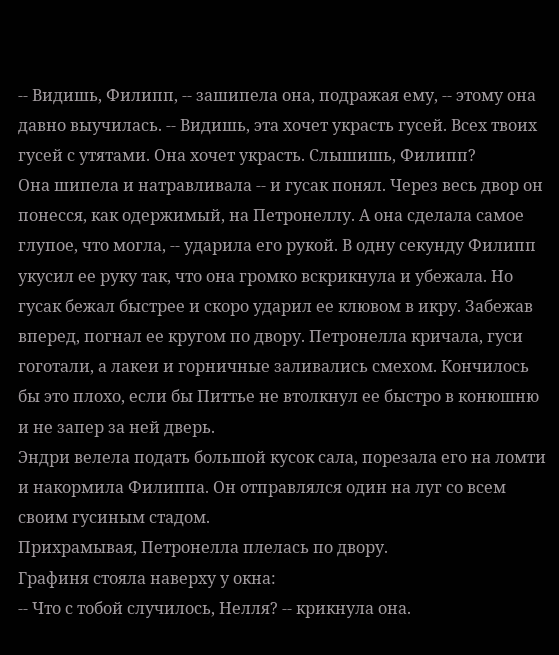-- Видишь, Филипп, -- зашипела она, подражая ему, -- этому она давно выучилась. -- Видишь, эта хочет украсть гусей. Всех твоих гусей с утятами. Она хочет украсть. Слышишь, Филипп?
Она шипела и натравливала -- и гусак понял. Через весь двор он понесся, как одержимый, на Петронеллу. А она сделала самое глупое, что могла, -- ударила его рукой. В одну секунду Филипп укусил ее руку так, что она громко вскрикнула и убежала. Но гусак бежал быстрее и скоро ударил ее клювом в икру. Забежав вперед, погнал ее кругом по двору. Петронелла кричала, гуси гоготали, а лакеи и горничные заливались смехом. Кончилось бы это плохо, если бы Питтье не втолкнул ее быстро в конюшню и не запер за ней дверь.
Эндри велела подать большой кусок сала, порезала его на ломти и накормила Филиппа. Он отправлялся один на луг со всем своим гусиным стадом.
Прихрамывая, Петронелла плелась по двору.
Графиня стояла наверху у окна:
-- Что с тобой случилось, Нелля? -- крикнула она.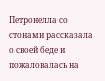Петронелла со стонами рассказала о своей беде и пожаловалась на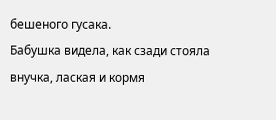бешеного гусака.
Бабушка видела, как сзади стояла внучка, лаская и кормя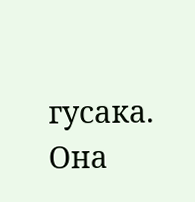гусака. Она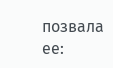позвала ее: